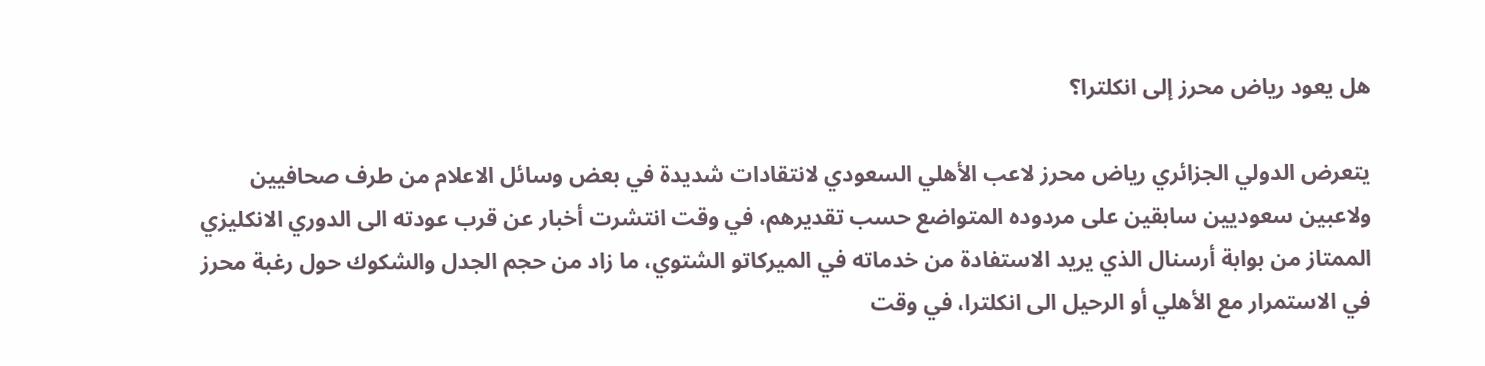هل يعود رياض محرز إلى انكلترا؟

يتعرض الدولي الجزائري رياض محرز لاعب الأهلي السعودي لانتقادات شديدة في بعض وسائل الاعلام من طرف صحافيين ولاعبين سعوديين سابقين على مردوده المتواضع حسب تقديرهم، في وقت انتشرت أخبار عن قرب عودته الى الدوري الانكليزي الممتاز من بوابة أرسنال الذي يريد الاستفادة من خدماته في الميركاتو الشتوي، ما زاد من حجم الجدل والشكوك حول رغبة محرز في الاستمرار مع الأهلي أو الرحيل الى انكلترا، في وقت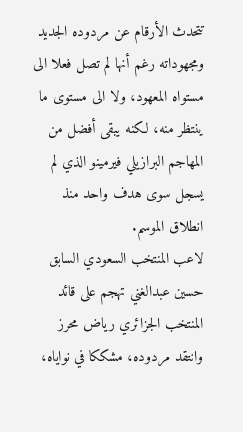تتحدث الأرقام عن مردوده الجديد ومجهوداته رغم أنها لم تصل فعلا الى مستواه المعهود، ولا الى مستوى ما ينتظر منه، لكنه يبقى أفضل من المهاجم البرازيلي فيرمينو الذي لم يسجل سوى هدف واحد منذ انطلاق الموسم.
لاعب المنتخب السعودي السابق حسين عبدالغني تهجم على قائد المنتخب الجزائري رياض محرز وانتقد مردوده، مشككا في نواياه،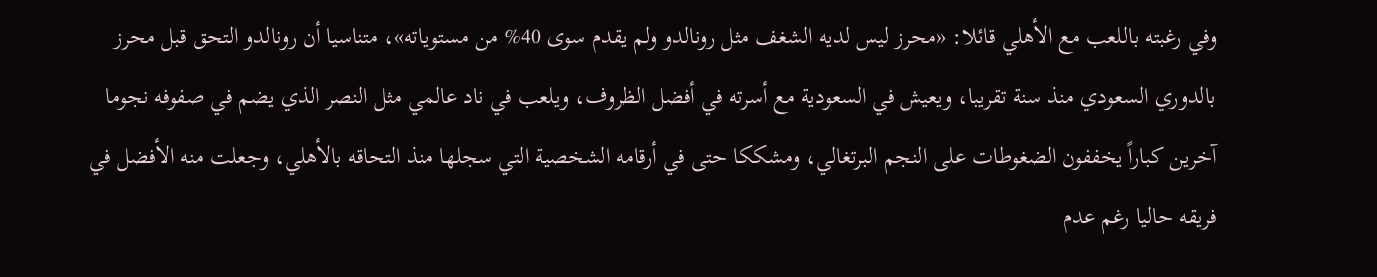وفي رغبته باللعب مع الأهلي قائلا: «محرز ليس لديه الشغف مثل رونالدو ولم يقدم سوى 40% من مستوياته»، متناسيا أن رونالدو التحق قبل محرز بالدوري السعودي منذ سنة تقريبا، ويعيش في السعودية مع أسرته في أفضل الظروف، ويلعب في ناد عالمي مثل النصر الذي يضم في صفوفه نجوما آخرين كباراً يخففون الضغوطات على النجم البرتغالي، ومشككا حتى في أرقامه الشخصية التي سجلها منذ التحاقه بالأهلي، وجعلت منه الأفضل في فريقه حاليا رغم عدم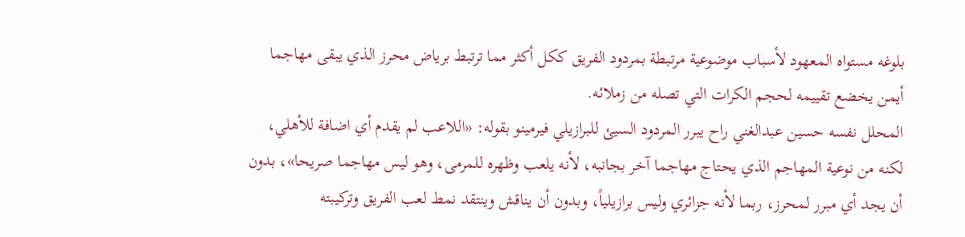بلوغه مستواه المعهود لأسباب موضوعية مرتبطة بمردود الفريق ككل أكثر مما ترتبط برياض محرز الذي يبقى مهاجما أيمن يخضع تقييمه لحجم الكرات التي تصله من زملائه.
المحلل نفسه حسين عبدالغني راح يبرر المردود السيئ للبرازيلي فيرمينو بقوله: «اللاعب لم يقدم أي اضافة للأهلي، لكنه من نوعية المهاجم الذي يحتاج مهاجما آخر بجانبه، لأنه يلعب وظهره للمرمى، وهو ليس مهاجما صريحا»، بدون أن يجد أي مبرر لمحرز، ربما لأنه جزائري وليس برازيلياً، وبدون أن يناقش وينتقد نمط لعب الفريق وتركيبته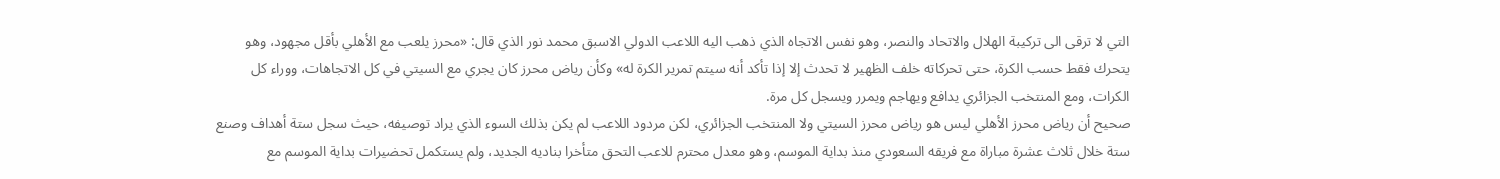التي لا ترقى الى تركيبة الهلال والاتحاد والنصر، وهو نفس الاتجاه الذي ذهب اليه اللاعب الدولي الاسبق محمد نور الذي قال: «محرز يلعب مع الأهلي بأقل مجهود، وهو يتحرك فقط حسب الكرة، حتى تحركاته خلف الظهير لا تحدث إلا إذا تأكد أنه سيتم تمرير الكرة له» وكأن رياض محرز كان يجري مع السيتي في كل الاتجاهات، ووراء كل الكرات، ومع المنتخب الجزائري يدافع ويهاجم ويمرر ويسجل كل مرة.
صحيح أن رياض محرز الأهلي ليس هو رياض محرز السيتي ولا المنتخب الجزائري، لكن مردود اللاعب لم يكن بذلك السوء الذي يراد توصيفه، حيث سجل ستة أهداف وصنع ستة خلال ثلاث عشرة مباراة مع فريقه السعودي منذ بداية الموسم، وهو معدل محترم للاعب التحق متأخرا بناديه الجديد، ولم يستكمل تحضيرات بداية الموسم مع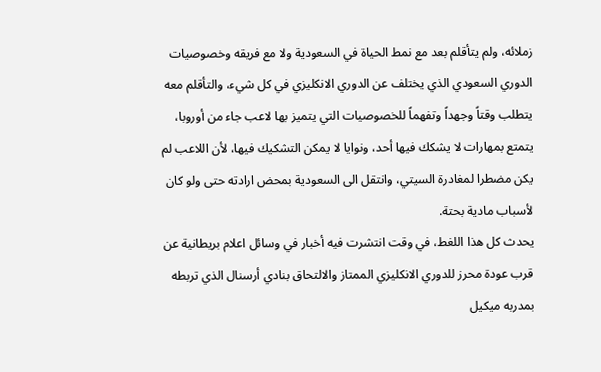زملائه، ولم يتأقلم بعد مع نمط الحياة في السعودية ولا مع فريقه وخصوصيات الدوري السعودي الذي يختلف عن الدوري الانكليزي في كل شيء، والتأقلم معه يتطلب وقتاً وجهداً وتفهماً للخصوصيات التي يتميز بها لاعب جاء من أوروبا، يتمتع بمهارات لا يشكك فيها أحد، ونوايا لا يمكن التشكيك فيها، لأن اللاعب لم يكن مضطرا لمغادرة السيتي، وانتقل الى السعودية بمحض ارادته حتى ولو كان لأسباب مادية بحتة.
يحدث كل هذا اللغط، في وقت انتشرت فيه أخبار في وسائل اعلام بريطانية عن قرب عودة محرز للدوري الانكليزي الممتاز والالتحاق بنادي أرسنال الذي تربطه بمدربه ميكيل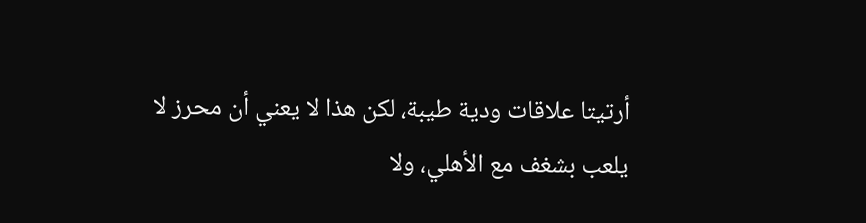أرتيتا علاقات ودية طيبة، لكن هذا لا يعني أن محرز لا يلعب بشغف مع الأهلي، ولا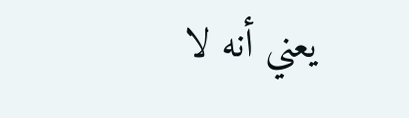يعني أنه لا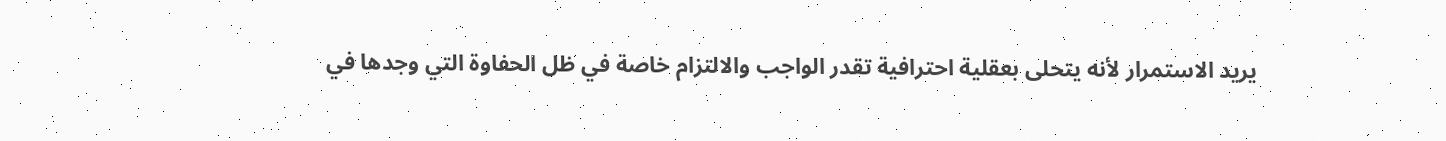يريد الاستمرار لأنه يتحلى بعقلية احترافية تقدر الواجب والالتزام خاصة في ظل الحفاوة التي وجدها في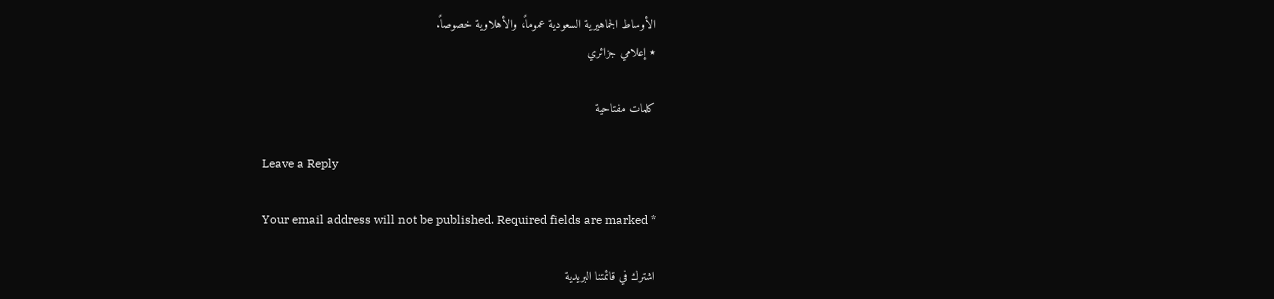الأوساط الجماهيرية السعودية عموماً، والأهلاوية خصوصاً.
٭ إعلامي جزائري

كلمات مفتاحية

Leave a Reply

Your email address will not be published. Required fields are marked *

اشترك في قائمتنا البريدية